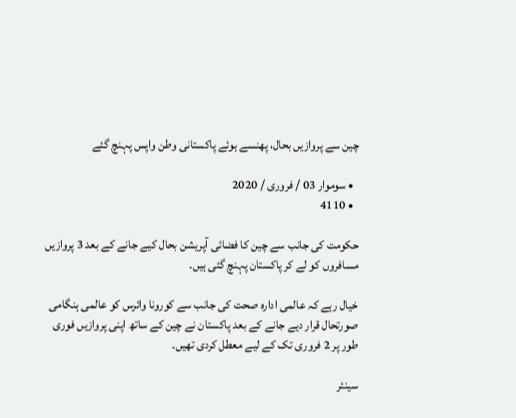چین سے پروازیں بحال، پھنسے ہوئے پاکستانی وطن واپس پہنچ گئے

  • سوموار 03 / فروری / 2020
  • 4110

حکومت کی جانب سے چین کا فضائی آپریشن بحال کیے جانے کے بعد 3 پروازیں مسافروں کو لے کر پاکستان پہنچ گئی ہیں۔

خیال رہے کہ عالمی ادارہ صحت کی جانب سے کورونا وائرس کو عالمی ہنگامی صورتحال قرار دیے جانے کے بعد پاکستان نے چین کے ساتھ اپنی پروازیں فوری طور پر 2 فروری تک کے لیے معطل کردی تھیں۔

سینئر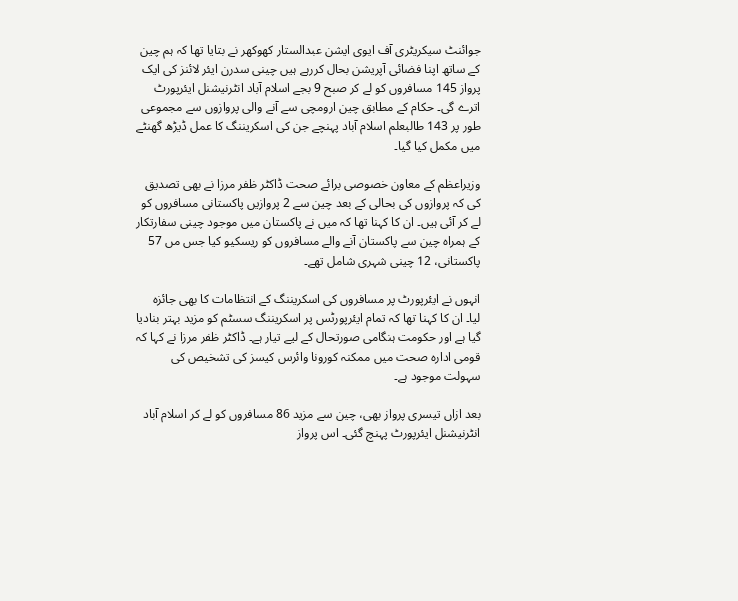جوائنٹ سیکریٹری آف ایوی ایشن عبدالستار کھوکھر نے بتایا تھا کہ ہم چین کے ساتھ اپنا فضائی آپریشن بحال کررہے ہیں چینی سدرن ایئر لائنز کی ایک پرواز 145 مسافروں کو لے کر صبح 9 بجے اسلام آباد انٹرنیشنل ایئرپورٹ اترے گی۔ حکام کے مطابق چین ارومچی سے آنے والی پروازوں سے مجموعی طور پر 143 طالبعلم اسلام آباد پہنچے جن کی اسکریننگ کا عمل ڈیڑھ گھنٹے میں مکمل کیا گیا۔

وزیراعظم کے معاون خصوصی برائے صحت ڈاکٹر ظفر مرزا نے بھی تصدیق کی کہ پروازوں کی بحالی کے بعد چین سے 2 پروازیں پاکستانی مسافروں کو لے کر آئی ہیں۔ ان کا کہنا تھا کہ میں نے پاکستان میں موجود چینی سفارتکار کے ہمراہ چین سے پاکستان آنے والے مسافروں کو ریسکیو کیا جس مں 57 پاکستانی، 12 چینی شہری شامل تھے۔

انہوں نے ایئرپورٹ پر مسافروں کی اسکریننگ کے انتظامات کا بھی جائزہ لیا۔ ان کا کہنا تھا کہ تمام ایئرپورٹس پر اسکریننگ سسٹم کو مزید بہتر بنادیا گیا ہے اور حکومت ہنگامی صورتحال کے لیے تیار ہے۔ ڈاکٹر ظفر مرزا نے کہا کہ قومی ادارہ صحت میں ممکنہ کورونا وائرس کیسز کی تشخیص کی سہولت موجود ہے۔

بعد ازاں تیسری پرواز بھی، چین سے مزید 86 مسافروں کو لے کر اسلام آباد انٹرنیشنل ایئرپورٹ پہنچ گئی۔ اس پرواز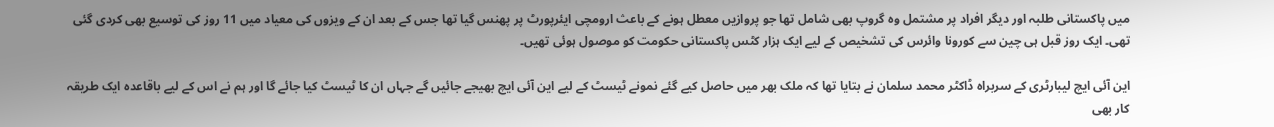میں پاکستانی طلبہ اور دیگر افراد پر مشتمل وہ گروپ بھی شامل تھا جو پروازیں معطل ہونے کے باعث ارومچی ایئرپورٹ پر پھنس گیا تھا جس کے بعد ان کے ویزوں کی معیاد میں 11 روز کی توسیع بھی کردی گئی تھی۔ ایک روز قبل ہی چین سے کورونا وائرس کی تشخیص کے لیے ایک ہزار کٹس پاکستانی حکومت کو موصول ہوئی تھیں۔

این آئی ایچ لیبارٹری کے سربراہ ڈاکٹر محمد سلمان نے بتایا تھا کہ ملک بھر میں حاصل کیے گئے نمونے ٹیسٹ کے لیے این آئی ایچ بھیجے جائیں گے جہاں ان کا ٹیسٹ کیا جائے گا اور ہم نے اس کے لیے باقاعدہ ایک طریقہ کار بھی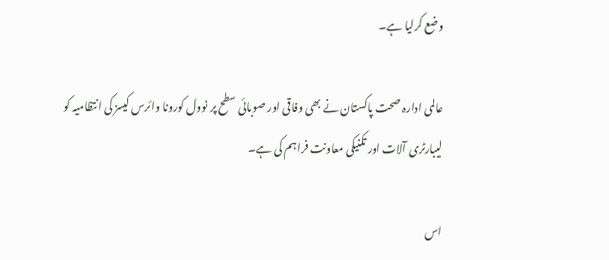وضع کرلیا ہے۔

عالمی ادارہ صحت پاکستان نے بھی وفاقی اور صوبائی سطح پر نوول کورونا وائرس کیسز کی انتظامیہ کو لیبارٹری آلات اور تکنیکی معاونت فراہم کی ہے۔

اس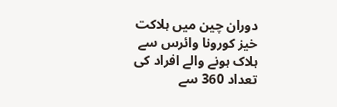دوران چین میں ہلاکت خیز کورونا وائرس سے ہلاک ہونے والے افراد کی تعداد 360 سے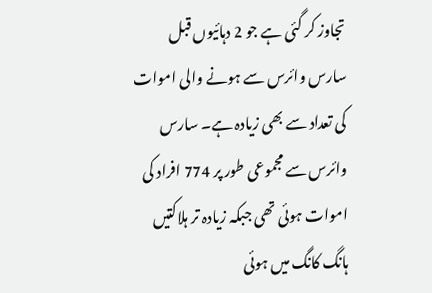تجاوز کر گئی ہے جو 2 دہائیوں قبل سارس وائرس سے ہونے والی اموات کی تعداد سے بھی زیادہ ہے۔ سارس وائرس سے مجموعی طور پر 774 افراد کی اموات ہوئی تھی جبکہ زیادہ تر ہلاکتیں ہانگ کانگ میں ہوئی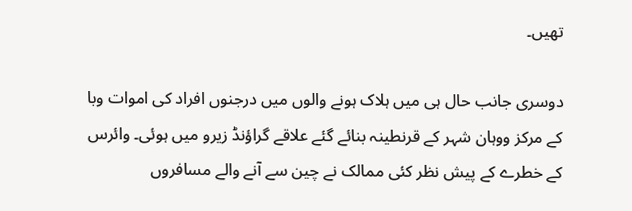تھیں۔

دوسری جانب حال ہی میں ہلاک ہونے والوں میں درجنوں افراد کی اموات وبا کے مرکز ووہان شہر کے قرنطینہ بنائے گئے علاقے گراؤنڈ زیرو میں ہوئی۔ وائرس کے خطرے کے پیش نظر کئی ممالک نے چین سے آنے والے مسافروں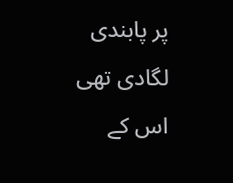پر پابندی لگادی تھی اس کے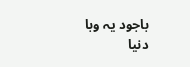باجود یہ وبا دنیا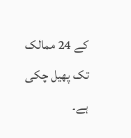کے 24 ممالک تک پھیل چکی ہے۔